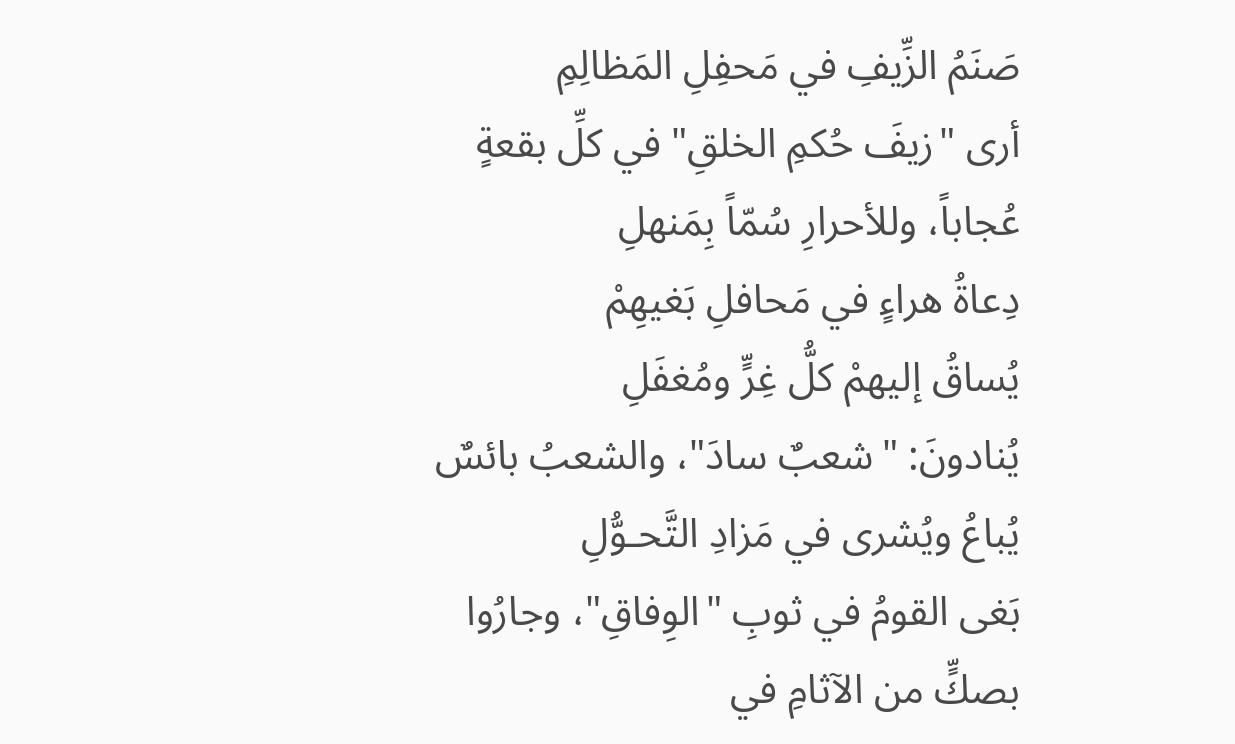صَنَمُ الزِّيفِ في مَحفِلِ المَظالِمِ
أرى "زيفَ حُكمِ الخلقِ" في كلِّ بقعةٍ
عُجاباً، وللأحرارِ سُمّاً بِمَنهلِ
دِعاةُ هراءٍ في مَحافلِ بَغيهِمْ
يُساقُ إليهمْ كلُّ غِرٍّ ومُغفَلِ
يُنادونَ: "شعبٌ سادَ"، والشعبُ بائسٌ
يُباعُ ويُشرى في مَزادِ التَّحـوُّلِ
بَغى القومُ في ثوبِ "الوِفاقِ"، وجارُوا
بصكٍّ من الآثامِ في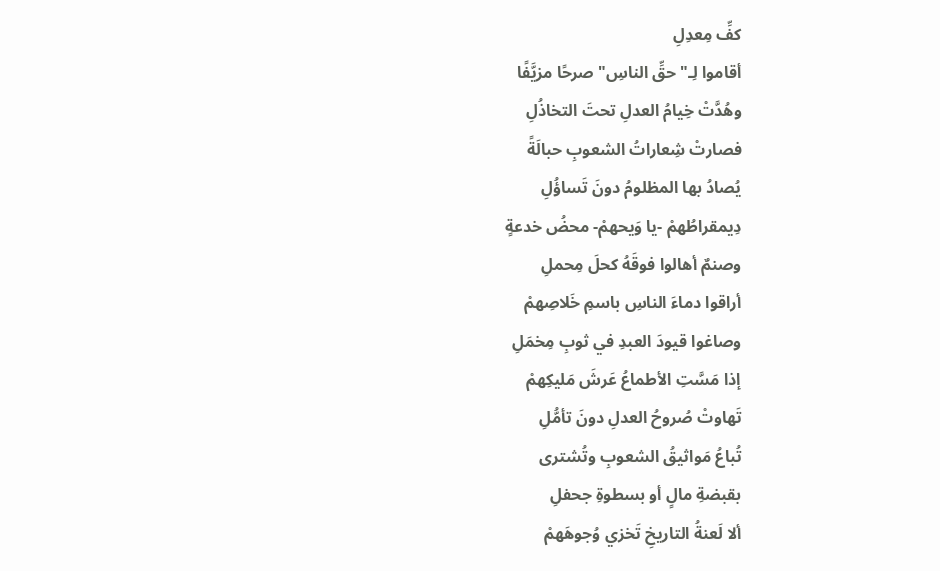كفِّ مِعدِلِ
أقاموا لِـ"حقِّ الناسِ" صرحًا مزيَّفًا
وهُدَّتْ خِيامُ العدلِ تحتَ التخاذُلِ
فصارتْ شِعاراتُ الشعوبِ حبالَةً
يُصادُ بها المظلومُ دونَ تَساؤُلِ
دِيمقراطُهمْ -يا وَيحهمْ- محضُ خدعةٍ
وصنمٌ أهالوا فوقَهُ كحلَ مِحملِ
أراقوا دماءَ الناسِ باسمِ خَلاصِهمْ
وصاغوا قيودَ العبدِ في ثوبِ مِخمَلِ
إذا مَسَّتِ الأطماعُ عَرشَ مَليكِهمْ
تَهاوتْ صُروحُ العدلِ دونَ تأمُّلِ
تُباعُ مَواثيقُ الشعوبِ وتُشترى
بقبضةِ مالٍ أو بسطوةِ جحفلِ
ألا لَعنةُ التاريخِ تَخزي وُجوهَهمْ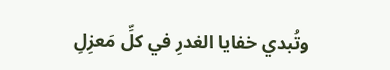وتُبدي خفايا الغدرِ في كلِّ مَعزِلِ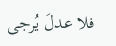فلا عدلَ يُرجى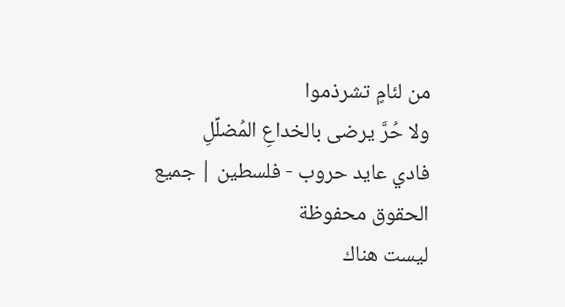من لئامٍ تشرذموا
ولا حُرَّ يرضى بالخداعِ المُضلِّلِ
فادي عايد حروب - فلسطين | جميع الحقوق محفوظة
ليست هناك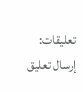تعليقات:
إرسال تعليق